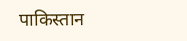पाकिस्तान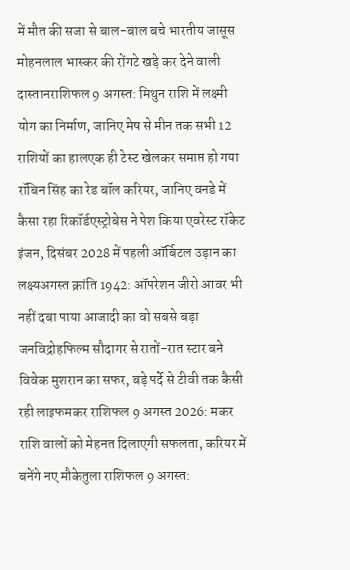में मौत की सजा से बाल-बाल बचे भारतीय जासूस मोहनलाल भास्कर की रोंगटे खड़े कर देने वाली दास्तानराशिफल 9 अगस्त: मिथुन राशि में लक्ष्मी योग का निर्माण, जानिए मेष से मीन तक सभी 12 राशियों का हालएक ही टेस्ट खेलकर समाप्त हो गया रॉबिन सिंह का रेड बॉल करियर, जानिए वनडे में कैसा रहा रिकॉर्डएस्ट्रोबेस ने पेश किया एवरेस्ट रॉकेट इंजन, दिसंबर 2028 में पहली ऑर्बिटल उड़ान का लक्ष्यअगस्त क्रांति 1942: ऑपरेशन जीरो आवर भी नहीं दबा पाया आजादी का वो सबसे बड़ा जनविद्रोहफिल्म सौदागर से रातों-रात स्टार बने विवेक मुशरान का सफर, बड़े पर्दे से टीवी तक कैसी रही लाइफमकर राशिफल 9 अगस्त 2026: मकर राशि वालों को मेहनत दिलाएगी सफलता, करियर में बनेंगे नए मौकेतुला राशिफल 9 अगस्त: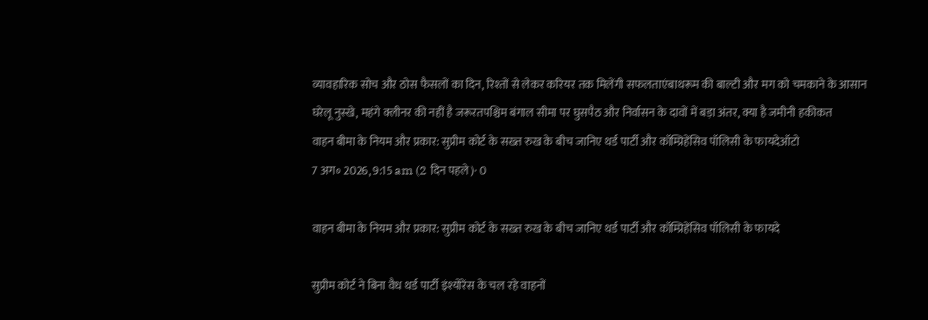व्यावहारिक सोच और ठोस फैसलों का दिन, रिश्तों से लेकर करियर तक मिलेंगी सफलताएंबाथरूम की बाल्टी और मग को चमकाने के आसान घरेलू नुस्खे, महंगे क्लीनर की नहीं है जरूरतपश्चिम बंगाल सीमा पर घुसपैठ और निर्वासन के दावों में बड़ा अंतर, क्या है जमीनी हकीकत
वाहन बीमा के नियम और प्रकार: सुप्रीम कोर्ट के सख्त रुख के बीच जानिए थर्ड पार्टी और कॉम्प्रिहेंसिव पॉलिसी के फायदेऑटो
7 अग॰ 2026, 9:15 am (2 दिन पहले)· 0

वाहन बीमा के नियम और प्रकार: सुप्रीम कोर्ट के सख्त रुख के बीच जानिए थर्ड पार्टी और कॉम्प्रिहेंसिव पॉलिसी के फायदे

सुप्रीम कोर्ट ने बिना वैध थर्ड पार्टी इंश्योरेंस के चल रहे वाहनों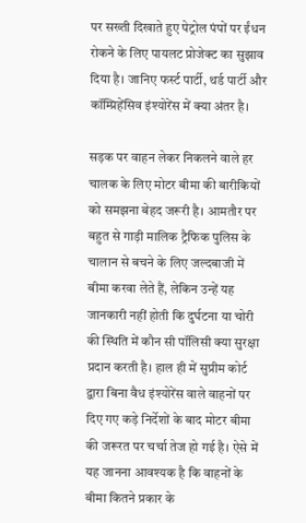पर सख्ती दिखाते हुए पेट्रोल पंपों पर ईंधन रोकने के लिए पायलट प्रोजेक्ट का सुझाव दिया है। जानिए फर्स्ट पार्टी, थर्ड पार्टी और कॉम्प्रिहेंसिव इंश्योरेंस में क्या अंतर है।

सड़क पर वाहन लेकर निकलने वाले हर चालक के लिए मोटर बीमा की बारीकियों को समझना बेहद जरूरी है। आमतौर पर बहुत से गाड़ी मालिक ट्रैफिक पुलिस के चालान से बचने के लिए जल्दबाजी में बीमा करवा लेते हैं, लेकिन उन्हें यह जानकारी नहीं होती कि दुर्घटना या चोरी की स्थिति में कौन सी पॉलिसी क्या सुरक्षा प्रदान करती है। हाल ही में सुप्रीम कोर्ट द्वारा बिना वैध इंश्योरेंस वाले वाहनों पर दिए गए कड़े निर्देशों के बाद मोटर बीमा की जरूरत पर चर्चा तेज हो गई है। ऐसे में यह जानना आवश्यक है कि वाहनों के बीमा कितने प्रकार के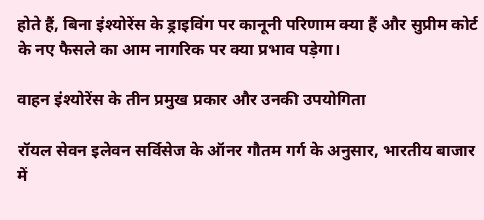होते हैं, बिना इंश्योरेंस के ड्राइविंग पर कानूनी परिणाम क्या हैं और सुप्रीम कोर्ट के नए फैसले का आम नागरिक पर क्या प्रभाव पड़ेगा।

वाहन इंश्योरेंस के तीन प्रमुख प्रकार और उनकी उपयोगिता

रॉयल सेवन इलेवन सर्विसेज के ऑनर गौतम गर्ग के अनुसार, भारतीय बाजार में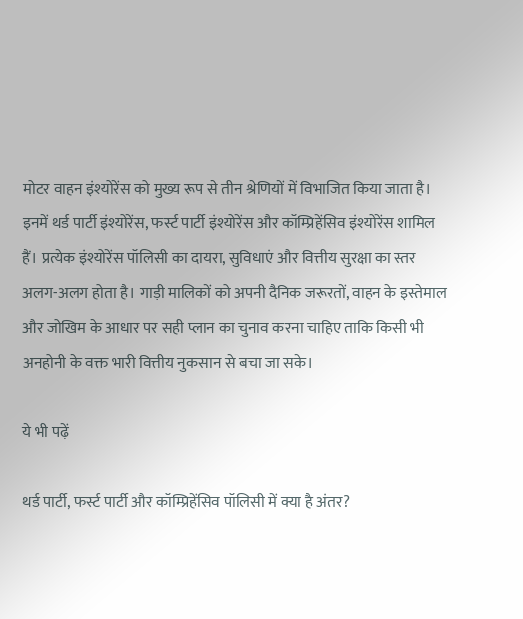मोटर वाहन इंश्योरेंस को मुख्य रूप से तीन श्रेणियों में विभाजित किया जाता है। इनमें थर्ड पार्टी इंश्योरेंस, फर्स्ट पार्टी इंश्योरेंस और कॉम्प्रिहेंसिव इंश्योरेंस शामिल हैं। प्रत्येक इंश्योरेंस पॉलिसी का दायरा, सुविधाएं और वित्तीय सुरक्षा का स्तर अलग-अलग होता है। गाड़ी मालिकों को अपनी दैनिक जरूरतों, वाहन के इस्तेमाल और जोखिम के आधार पर सही प्लान का चुनाव करना चाहिए ताकि किसी भी अनहोनी के वक्त भारी वित्तीय नुकसान से बचा जा सके।

ये भी पढ़ें

थर्ड पार्टी, फर्स्ट पार्टी और कॉम्प्रिहेंसिव पॉलिसी में क्या है अंतर?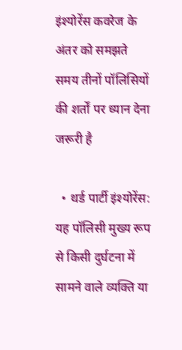इंश्योरेंस कवरेज के अंतर को समझते समय तीनों पॉलिसियों की शर्तों पर ध्यान देना जरूरी है

  • थर्ड पार्टी इंश्योरेंस: यह पॉलिसी मुख्य रूप से किसी दुर्घटना में सामने वाले व्यक्ति या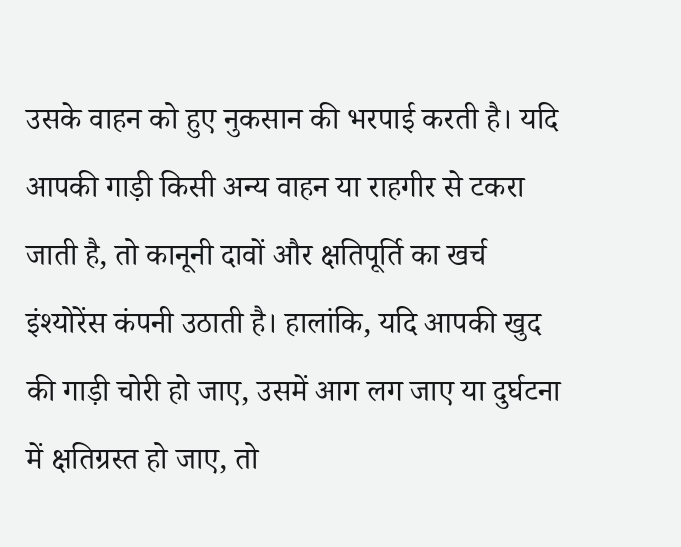उसके वाहन को हुए नुकसान की भरपाई करती है। यदि आपकी गाड़ी किसी अन्य वाहन या राहगीर से टकरा जाती है, तो कानूनी दावों और क्षतिपूर्ति का खर्च इंश्योरेंस कंपनी उठाती है। हालांकि, यदि आपकी खुद की गाड़ी चोरी हो जाए, उसमें आग लग जाए या दुर्घटना में क्षतिग्रस्त हो जाए, तो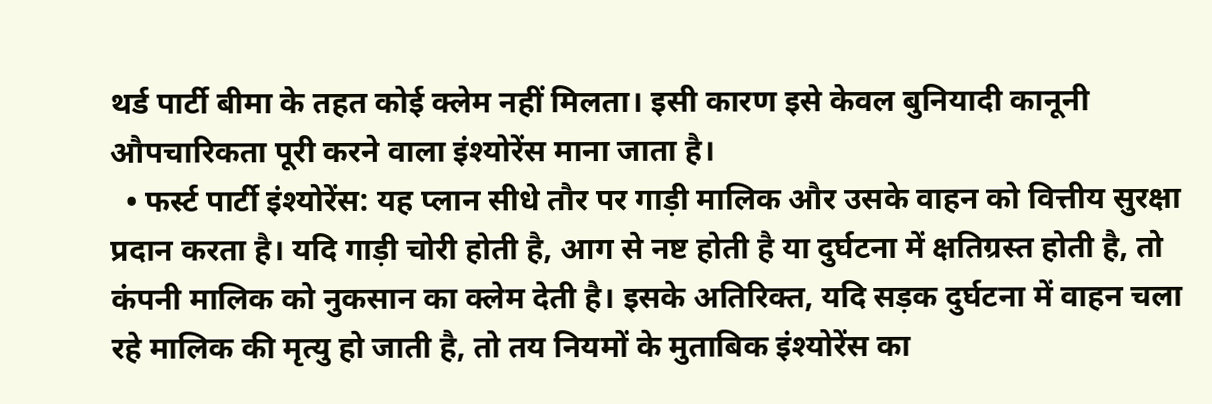थर्ड पार्टी बीमा के तहत कोई क्लेम नहीं मिलता। इसी कारण इसे केवल बुनियादी कानूनी औपचारिकता पूरी करने वाला इंश्योरेंस माना जाता है।
  • फर्स्ट पार्टी इंश्योरेंस: यह प्लान सीधे तौर पर गाड़ी मालिक और उसके वाहन को वित्तीय सुरक्षा प्रदान करता है। यदि गाड़ी चोरी होती है, आग से नष्ट होती है या दुर्घटना में क्षतिग्रस्त होती है, तो कंपनी मालिक को नुकसान का क्लेम देती है। इसके अतिरिक्त, यदि सड़क दुर्घटना में वाहन चला रहे मालिक की मृत्यु हो जाती है, तो तय नियमों के मुताबिक इंश्योरेंस का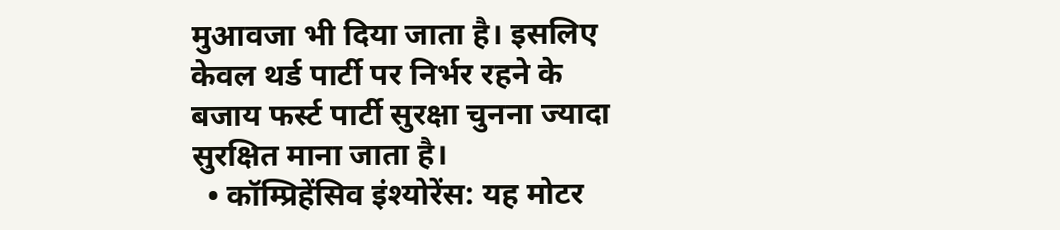मुआवजा भी दिया जाता है। इसलिए केवल थर्ड पार्टी पर निर्भर रहने के बजाय फर्स्ट पार्टी सुरक्षा चुनना ज्यादा सुरक्षित माना जाता है।
  • कॉम्प्रिहेंसिव इंश्योरेंस: यह मोटर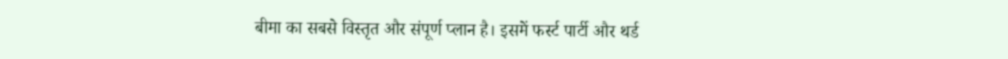बीमा का सबसे विस्तृत और संपूर्ण प्लान है। इसमें फर्स्ट पार्टी और थर्ड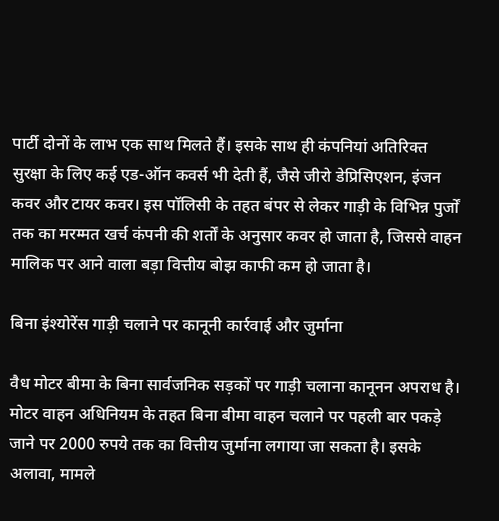पार्टी दोनों के लाभ एक साथ मिलते हैं। इसके साथ ही कंपनियां अतिरिक्त सुरक्षा के लिए कई एड-ऑन कवर्स भी देती हैं, जैसे जीरो डेप्रिसिएशन, इंजन कवर और टायर कवर। इस पॉलिसी के तहत बंपर से लेकर गाड़ी के विभिन्न पुर्जों तक का मरम्मत खर्च कंपनी की शर्तों के अनुसार कवर हो जाता है, जिससे वाहन मालिक पर आने वाला बड़ा वित्तीय बोझ काफी कम हो जाता है।

बिना इंश्योरेंस गाड़ी चलाने पर कानूनी कार्रवाई और जुर्माना

वैध मोटर बीमा के बिना सार्वजनिक सड़कों पर गाड़ी चलाना कानूनन अपराध है। मोटर वाहन अधिनियम के तहत बिना बीमा वाहन चलाने पर पहली बार पकड़े जाने पर 2000 रुपये तक का वित्तीय जुर्माना लगाया जा सकता है। इसके अलावा, मामले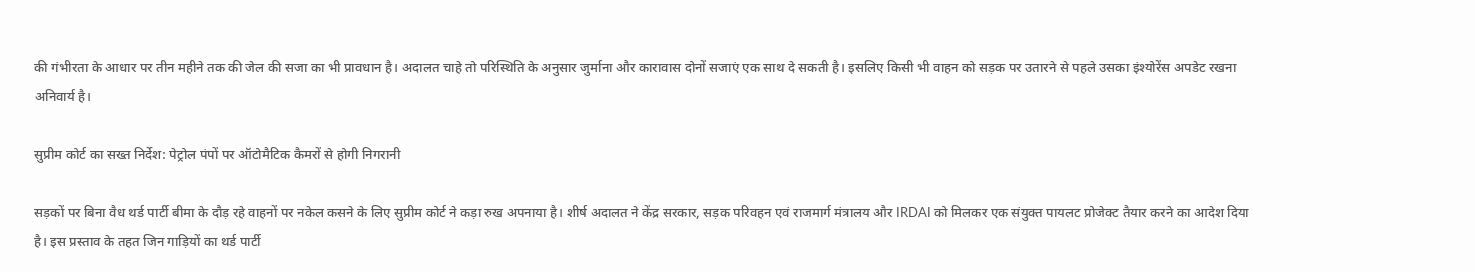की गंभीरता के आधार पर तीन महीने तक की जेल की सजा का भी प्रावधान है। अदालत चाहे तो परिस्थिति के अनुसार जुर्माना और कारावास दोनों सजाएं एक साथ दे सकती है। इसलिए किसी भी वाहन को सड़क पर उतारने से पहले उसका इंश्योरेंस अपडेट रखना अनिवार्य है।

सुप्रीम कोर्ट का सख्त निर्देश: पेट्रोल पंपों पर ऑटोमैटिक कैमरों से होगी निगरानी

सड़कों पर बिना वैध थर्ड पार्टी बीमा के दौड़ रहे वाहनों पर नकेल कसने के लिए सुप्रीम कोर्ट ने कड़ा रुख अपनाया है। शीर्ष अदालत ने केंद्र सरकार, सड़क परिवहन एवं राजमार्ग मंत्रालय और IRDAI को मिलकर एक संयुक्त पायलट प्रोजेक्ट तैयार करने का आदेश दिया है। इस प्रस्ताव के तहत जिन गाड़ियों का थर्ड पार्टी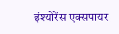इंश्योरेंस एक्सपायर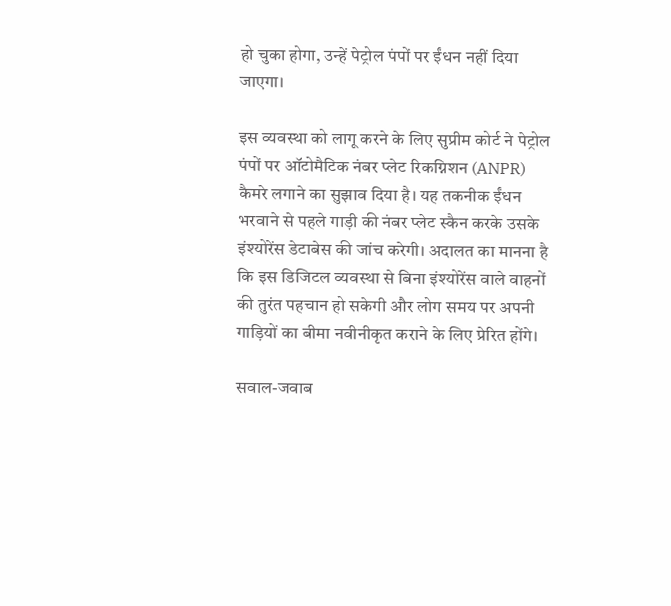हो चुका होगा, उन्हें पेट्रोल पंपों पर ईंधन नहीं दिया जाएगा।

इस व्यवस्था को लागू करने के लिए सुप्रीम कोर्ट ने पेट्रोल पंपों पर ऑटोमैटिक नंबर प्लेट रिकग्निशन (ANPR) कैमरे लगाने का सुझाव दिया है। यह तकनीक ईंधन भरवाने से पहले गाड़ी की नंबर प्लेट स्कैन करके उसके इंश्योरेंस डेटाबेस की जांच करेगी। अदालत का मानना है कि इस डिजिटल व्यवस्था से बिना इंश्योरेंस वाले वाहनों की तुरंत पहचान हो सकेगी और लोग समय पर अपनी गाड़ियों का बीमा नवीनीकृत कराने के लिए प्रेरित होंगे।

सवाल-जवाब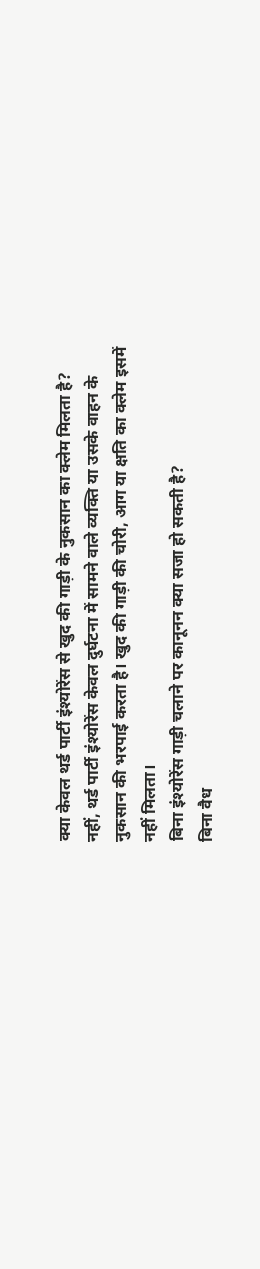क्या केवल थर्ड पार्टी इंश्योरेंस से खुद की गाड़ी के नुकसान का क्लेम मिलता है?
नहीं, थर्ड पार्टी इंश्योरेंस केवल दुर्घटना में सामने वाले व्यक्ति या उसके वाहन के नुकसान की भरपाई करता है। खुद की गाड़ी की चोरी, आग या क्षति का क्लेम इसमें नहीं मिलता।
बिना इंश्योरेंस गाड़ी चलाने पर कानूनन क्या सजा हो सकती है?
बिना वैध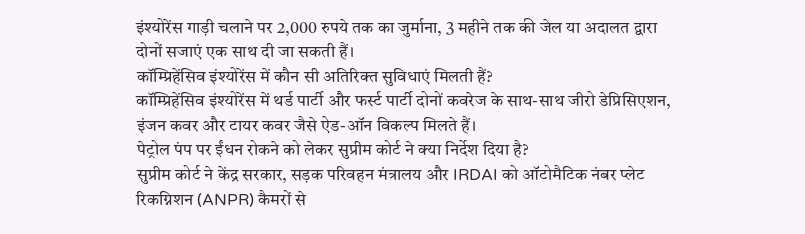इंश्योरेंस गाड़ी चलाने पर 2,000 रुपये तक का जुर्माना, 3 महीने तक की जेल या अदालत द्वारा दोनों सजाएं एक साथ दी जा सकती हैं।
कॉम्प्रिहेंसिव इंश्योरेंस में कौन सी अतिरिक्त सुविधाएं मिलती हैं?
कॉम्प्रिहेंसिव इंश्योरेंस में थर्ड पार्टी और फर्स्ट पार्टी दोनों कवरेज के साथ-साथ जीरो डेप्रिसिएशन, इंजन कवर और टायर कवर जैसे ऐड-ऑन विकल्प मिलते हैं।
पेट्रोल पंप पर ईंधन रोकने को लेकर सुप्रीम कोर्ट ने क्या निर्देश दिया है?
सुप्रीम कोर्ट ने केंद्र सरकार, सड़क परिवहन मंत्रालय और IRDAI को ऑटोमैटिक नंबर प्लेट रिकग्निशन (ANPR) कैमरों से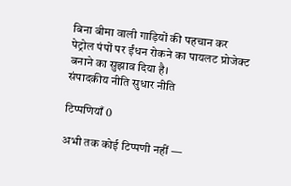बिना बीमा वाली गाड़ियों की पहचान कर पेट्रोल पंपों पर ईंधन रोकने का पायलट प्रोजेक्ट बनाने का सुझाव दिया है।
संपादकीय नीति सुधार नीति

टिप्पणियाँ 0

अभी तक कोई टिप्पणी नहीं —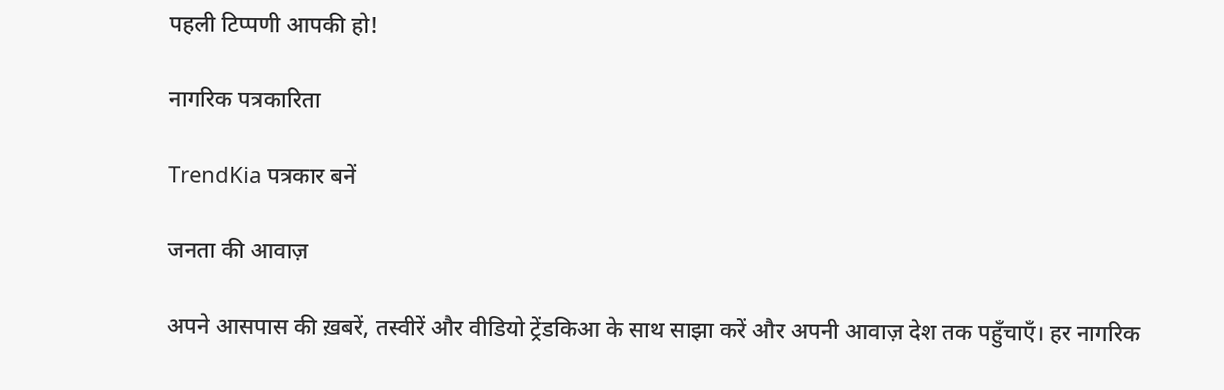पहली टिप्पणी आपकी हो!

नागरिक पत्रकारिता

TrendKia पत्रकार बनें

जनता की आवाज़

अपने आसपास की ख़बरें, तस्वीरें और वीडियो ट्रेंडकिआ के साथ साझा करें और अपनी आवाज़ देश तक पहुँचाएँ। हर नागरिक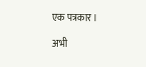एक पत्रकार।

अभी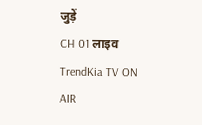जुड़ें
CH 01 लाइव
TrendKia TV ON AIR